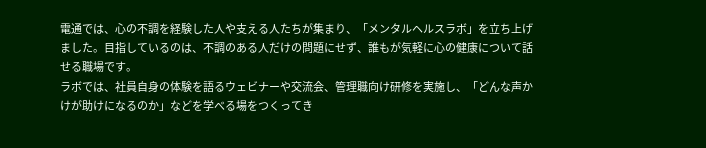電通では、心の不調を経験した人や支える人たちが集まり、「メンタルヘルスラボ」を立ち上げました。目指しているのは、不調のある人だけの問題にせず、誰もが気軽に心の健康について話せる職場です。
ラボでは、社員自身の体験を語るウェビナーや交流会、管理職向け研修を実施し、「どんな声かけが助けになるのか」などを学べる場をつくってき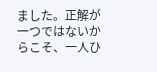ました。正解が一つではないからこそ、一人ひ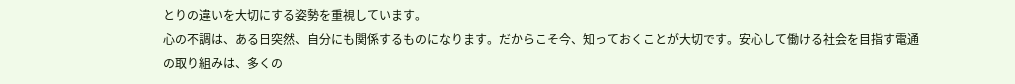とりの違いを大切にする姿勢を重視しています。
心の不調は、ある日突然、自分にも関係するものになります。だからこそ今、知っておくことが大切です。安心して働ける社会を目指す電通の取り組みは、多くの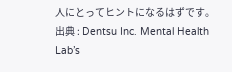人にとってヒントになるはずです。
出典 : Dentsu Inc. Mental Health Lab’s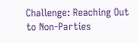Challenge: Reaching Out to Non-Parties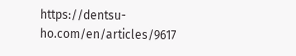https://dentsu-ho.com/en/articles/9617